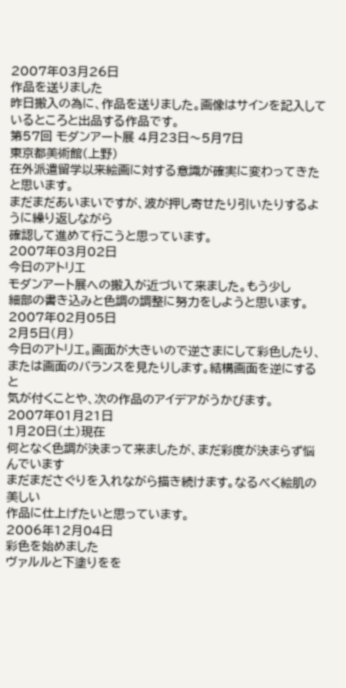2007年03月26日
作品を送りました
昨日搬入の為に、作品を送りました。画像はサインを記入して
いるところと出品する作品です。
第57回 モダンアート展 4月23日〜5月7日
東京都美術館(上野)
在外派遣留学以来絵画に対する意識が確実に変わってきたと思います。
まだまだあいまいですが、波が押し寄せたり引いたりするように繰り返しながら
確認して進めて行こうと思っています。
2007年03月02日
今日のアトリエ
モダンアート展への搬入が近づいて来ました。もう少し
細部の書き込みと色調の調整に努力をしようと思います。
2007年02月05日
2月5日(月)
今日のアトリエ。画面が大きいので逆さまにして彩色したり、
または画面のバランスを見たりします。結構画面を逆にすると
気が付くことや、次の作品のアイデアがうかびます。
2007年01月21日
1月20日(土)現在
何となく色調が決まって来ましたが、まだ彩度が決まらず悩んでいます
まだまださぐりを入れながら描き続けます。なるべく絵肌の美しい
作品に仕上げたいと思っています。
2006年12月04日
彩色を始めました
ヴァルルと下塗りをを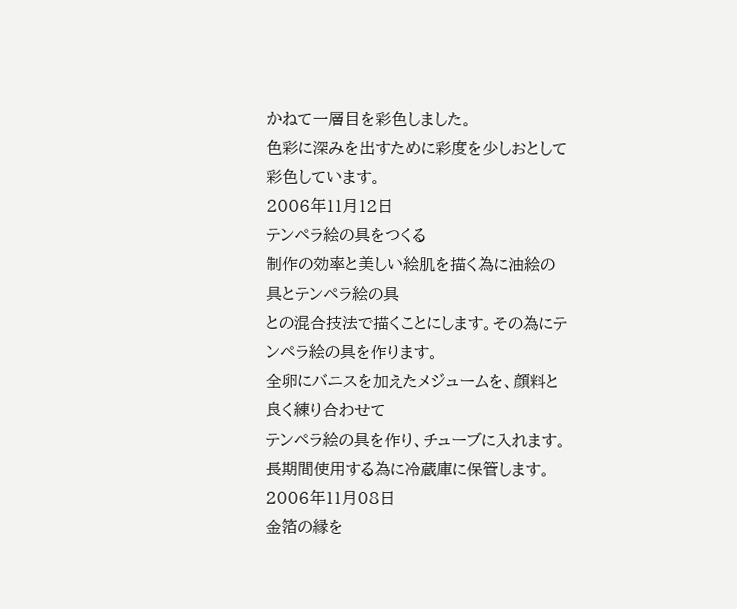かねて一層目を彩色しました。
色彩に深みを出すために彩度を少しおとして彩色しています。
2006年11月12日
テンペラ絵の具をつくる
制作の効率と美しい絵肌を描く為に油絵の具とテンペラ絵の具
との混合技法で描くことにします。その為にテンペラ絵の具を作ります。
全卵にバニスを加えたメジュームを、顔料と良く練り合わせて
テンペラ絵の具を作り、チューブに入れます。
長期間使用する為に冷蔵庫に保管します。
2006年11月08日
金箔の縁を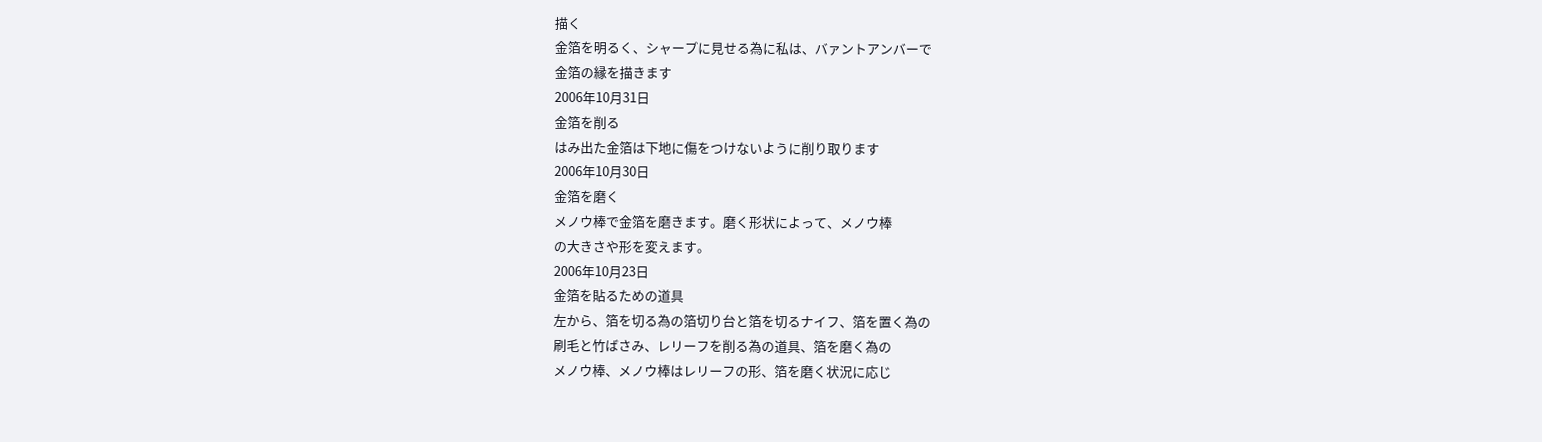描く
金箔を明るく、シャープに見せる為に私は、バァントアンバーで
金箔の縁を描きます
2006年10月31日
金箔を削る
はみ出た金箔は下地に傷をつけないように削り取ります
2006年10月30日
金箔を磨く
メノウ棒で金箔を磨きます。磨く形状によって、メノウ棒
の大きさや形を変えます。
2006年10月23日
金箔を貼るための道具
左から、箔を切る為の箔切り台と箔を切るナイフ、箔を置く為の
刷毛と竹ばさみ、レリーフを削る為の道具、箔を磨く為の
メノウ棒、メノウ棒はレリーフの形、箔を磨く状況に応じ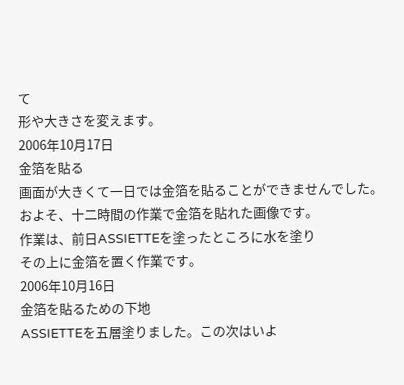て
形や大きさを変えます。
2006年10月17日
金箔を貼る
画面が大きくて一日では金箔を貼ることができませんでした。
およそ、十二時間の作業で金箔を貼れた画像です。
作業は、前日ASSIETTEを塗ったところに水を塗り
その上に金箔を置く作業です。
2006年10月16日
金箔を貼るための下地
ASSIETTEを五層塗りました。この次はいよ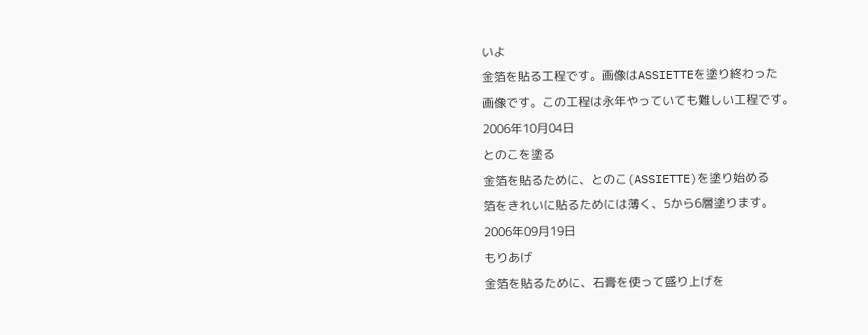いよ
金箔を貼る工程です。画像はASSIETTEを塗り終わった
画像です。この工程は永年やっていても難しい工程です。
2006年10月04日
とのこを塗る
金箔を貼るために、とのこ(ASSIETTE)を塗り始める
箔をきれいに貼るためには薄く、5から6層塗ります。
2006年09月19日
もりあげ
金箔を貼るために、石膏を使って盛り上げを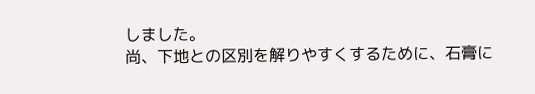しました。
尚、下地との区別を解りやすくするために、石膏に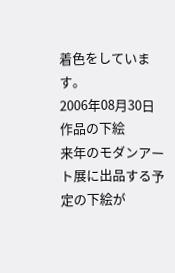着色をしています。
2006年08月30日
作品の下絵
来年のモダンアート展に出品する予定の下絵が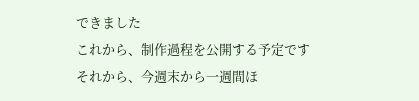できました
これから、制作過程を公開する予定です
それから、今週末から一週間ほ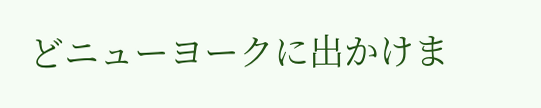どニューヨークに出かけま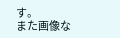す。
また画像な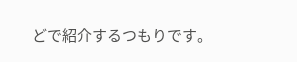どで紹介するつもりです。